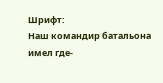Шрифт:
Наш командир батальона имел где-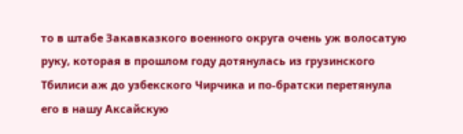то в штабе Закавказкого военного округа очень уж волосатую руку, которая в прошлом году дотянулась из грузинского Тбилиси аж до узбекского Чирчика и по-братски перетянула его в нашу Аксайскую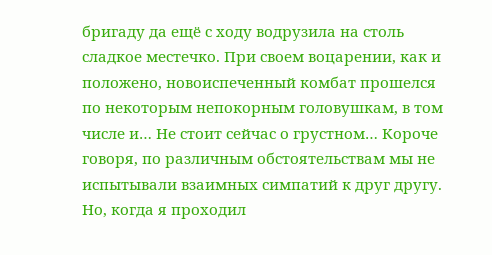бригаду да ещё с ходу водрузила на столь сладкое местечко. При своем воцарении, как и положено, новоиспеченный комбат прошелся по некоторым непокорным головушкам, в том числе и… Не стоит сейчас о грустном… Короче говоря, по различным обстоятельствам мы не испытывали взаимных симпатий к друг другу.
Но, когда я проходил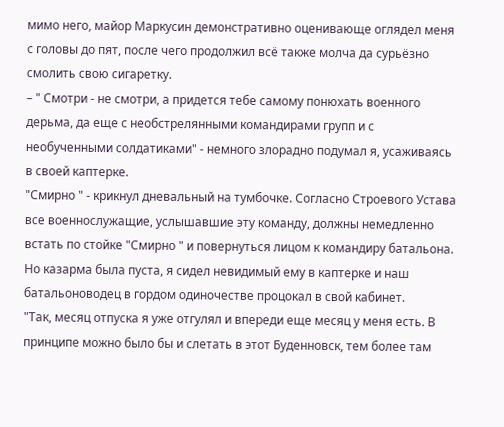мимо него, майор Маркусин демонстративно оценивающе оглядел меня с головы до пят, после чего продолжил всё также молча да сурьёзно смолить свою сигаретку.
– " Смотри - не смотри, а придется тебе самому понюхать военного дерьма, да еще с необстрелянными командирами групп и с необученными солдатиками" - немного злорадно подумал я, усаживаясь в своей каптерке.
"Смирно " - крикнул дневальный на тумбочке. Согласно Строевого Устава все военнослужащие, услышавшие эту команду, должны немедленно встать по стойке "Смирно " и повернуться лицом к командиру батальона. Но казарма была пуста, я сидел невидимый ему в каптерке и наш батальоноводец в гордом одиночестве процокал в свой кабинет.
"Так, месяц отпуска я уже отгулял и впереди еще месяц у меня есть. В принципе можно было бы и слетать в этот Буденновск, тем более там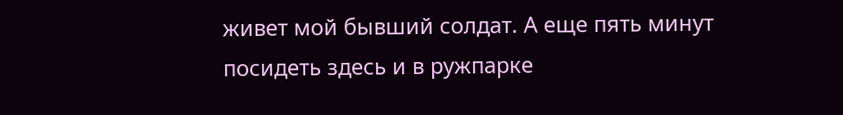живет мой бывший солдат. А еще пять минут посидеть здесь и в ружпарке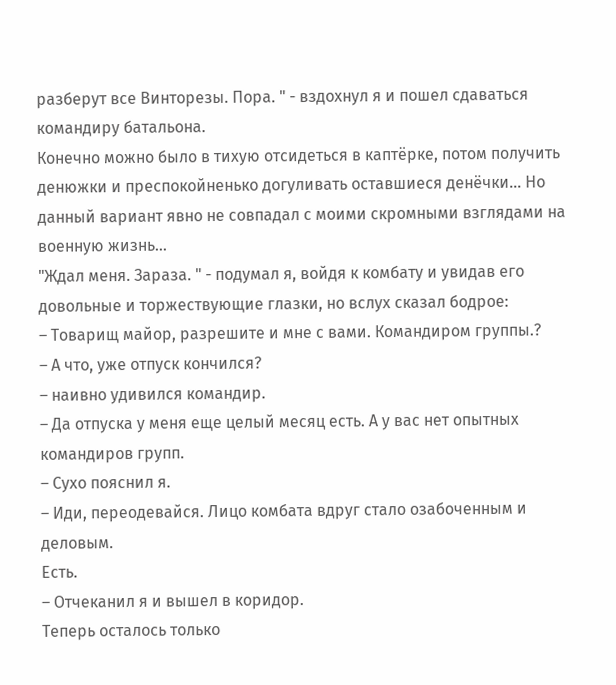разберут все Винторезы. Пора. " - вздохнул я и пошел сдаваться командиру батальона.
Конечно можно было в тихую отсидеться в каптёрке, потом получить денюжки и преспокойненько догуливать оставшиеся денёчки… Но данный вариант явно не совпадал с моими скромными взглядами на военную жизнь…
"Ждал меня. Зараза. " - подумал я, войдя к комбату и увидав его довольные и торжествующие глазки, но вслух сказал бодрое:
– Товарищ майор, разрешите и мне с вами. Командиром группы.?
– А что, уже отпуск кончился?
– наивно удивился командир.
– Да отпуска у меня еще целый месяц есть. А у вас нет опытных командиров групп.
– Сухо пояснил я.
– Иди, переодевайся. Лицо комбата вдруг стало озабоченным и деловым.
Есть.
– Отчеканил я и вышел в коридор.
Теперь осталось только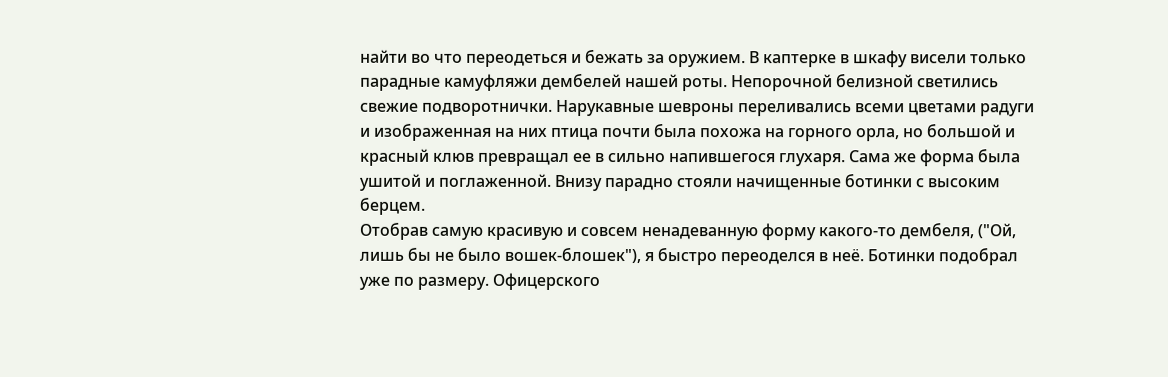найти во что переодеться и бежать за оружием. В каптерке в шкафу висели только парадные камуфляжи дембелей нашей роты. Непорочной белизной светились свежие подворотнички. Нарукавные шевроны переливались всеми цветами радуги и изображенная на них птица почти была похожа на горного орла, но большой и красный клюв превращал ее в сильно напившегося глухаря. Сама же форма была ушитой и поглаженной. Внизу парадно стояли начищенные ботинки с высоким берцем.
Отобрав самую красивую и совсем ненадеванную форму какого-то дембеля, ("Ой, лишь бы не было вошек-блошек"), я быстро переоделся в неё. Ботинки подобрал уже по размеру. Офицерского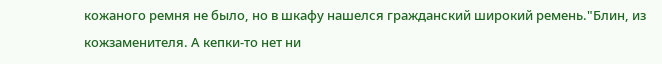кожаного ремня не было, но в шкафу нашелся гражданский широкий ремень."Блин, из кожзаменителя. А кепки-то нет ни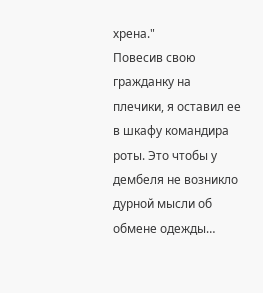хрена."
Повесив свою гражданку на плечики, я оставил ее в шкафу командира роты. Это чтобы у дембеля не возникло дурной мысли об обмене одежды…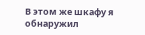В этом же шкафу я обнаружил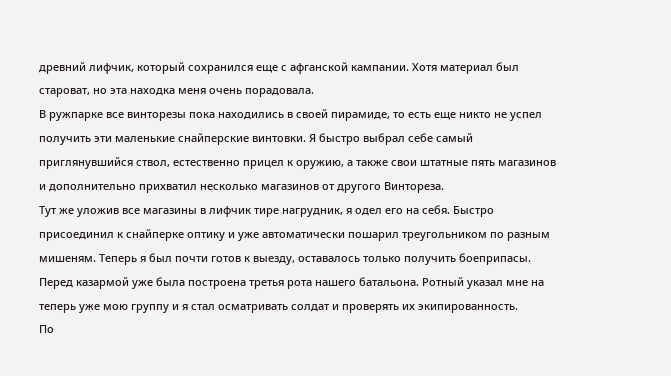древний лифчик, который сохранился еще с афганской кампании. Хотя материал был староват, но эта находка меня очень порадовала.
В ружпарке все винторезы пока находились в своей пирамиде, то есть еще никто не успел получить эти маленькие снайперские винтовки. Я быстро выбрал себе самый приглянувшийся ствол, естественно прицел к оружию, а также свои штатные пять магазинов и дополнительно прихватил несколько магазинов от другого Винтореза.
Тут же уложив все магазины в лифчик тире нагрудник, я одел его на себя. Быстро присоединил к снайперке оптику и уже автоматически пошарил треугольником по разным мишеням. Теперь я был почти готов к выезду, оставалось только получить боеприпасы.
Перед казармой уже была построена третья рота нашего батальона. Ротный указал мне на теперь уже мою группу и я стал осматривать солдат и проверять их экипированность.
По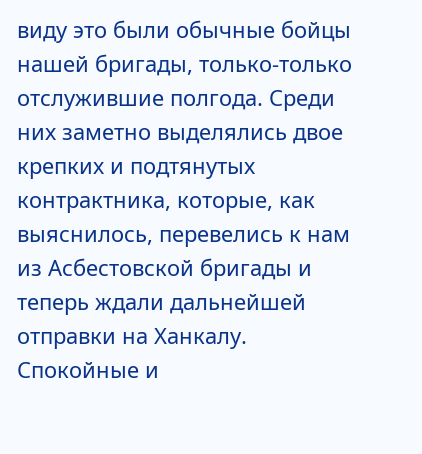виду это были обычные бойцы нашей бригады, только-только отслужившие полгода. Среди них заметно выделялись двое крепких и подтянутых контрактника, которые, как выяснилось, перевелись к нам из Асбестовской бригады и теперь ждали дальнейшей отправки на Ханкалу. Спокойные и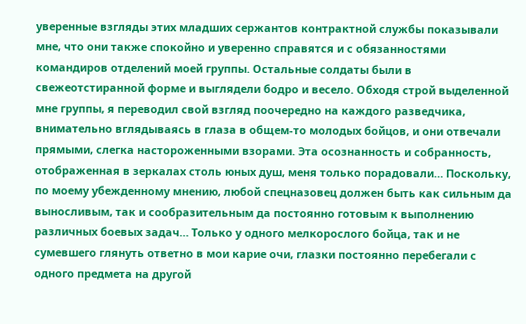уверенные взгляды этих младших сержантов контрактной службы показывали мне, что они также спокойно и уверенно справятся и с обязанностями командиров отделений моей группы. Остальные солдаты были в свежеотстиранной форме и выглядели бодро и весело. Обходя строй выделенной мне группы, я переводил свой взгляд поочередно на каждого разведчика, внимательно вглядываясь в глаза в общем-то молодых бойцов, и они отвечали прямыми, слегка настороженными взорами. Эта осознанность и собранность, отображенная в зеркалах столь юных душ, меня только порадовали… Поскольку, по моему убежденному мнению, любой спецназовец должен быть как сильным да выносливым, так и сообразительным да постоянно готовым к выполнению различных боевых задач… Только у одного мелкорослого бойца, так и не сумевшего глянуть ответно в мои карие очи, глазки постоянно перебегали с одного предмета на другой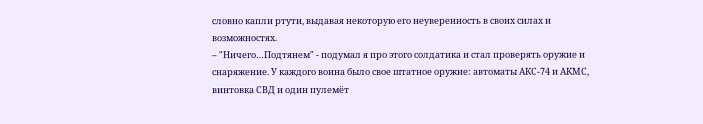словно капли ртути, выдавая некоторую его неуверенность в своих силах и возможностях.
– "Ничего…Подтянем" - подумал я про этого солдатика и стал проверять оружие и снаряжение. У каждого воина было свое штатное оружие: автоматы АКС-74 и АКМС, винтовка СВД и один пулемёт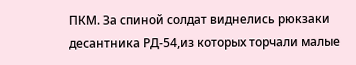ПКМ. За спиной солдат виднелись рюкзаки десантника РД-54,из которых торчали малые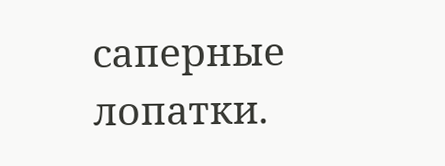саперные лопатки.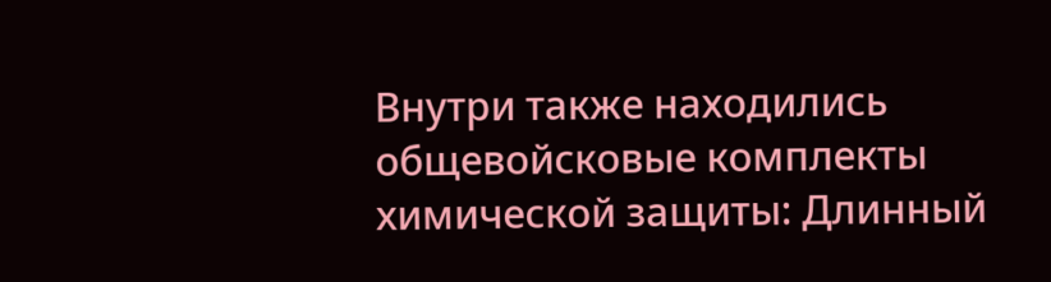Внутри также находились общевойсковые комплекты химической защиты: Длинный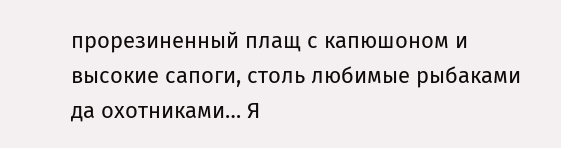прорезиненный плащ с капюшоном и высокие сапоги, столь любимые рыбаками да охотниками… Я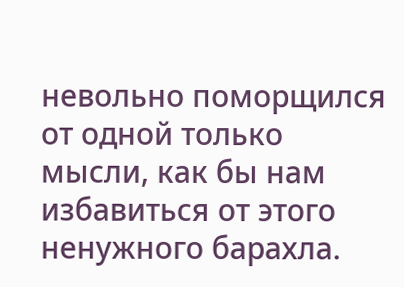невольно поморщился от одной только мысли, как бы нам избавиться от этого ненужного барахла.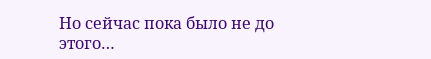Но сейчас пока было не до этого…